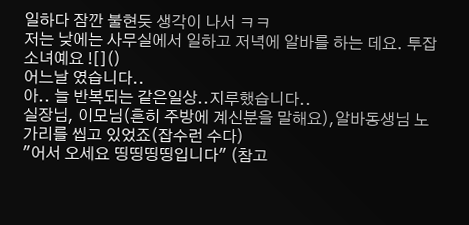일하다 잠깐 불현듯 생각이 나서 ㅋㅋ
저는 낮에는 사무실에서 일하고 저녁에 알바를 하는 데요. 투잡소녀예요 ![]()
어느날 였습니다..
아.. 늘 반복되는 같은일상..지루했습니다..
실장님, 이모님(흔히 주방에 계신분을 말해요),알바동생님 노가리를 씹고 있었죠(잡수런 수다)
"어서 오세요 띵띵띵띵입니다" (참고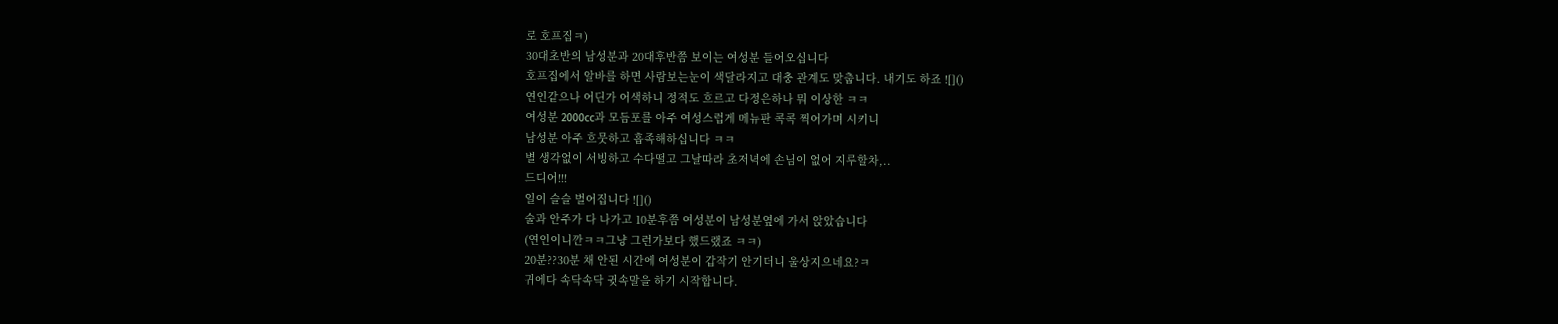로 호프집ㅋ)
30대초반의 남성분과 20대후반쯤 보이는 여성분 들어오십니다
호프집에서 알바를 하면 사람보는눈이 색달라지고 대충 관계도 맞춥니다. 내기도 하죠 ![]()
연인같으나 어딘가 어색하니 정적도 흐르고 다정은하나 뭐 이상한 ㅋㅋ
여성분 2000cc과 모듬포를 아주 여성스럽게 메뉴판 콕콕 찍어가며 시키니
남성분 아주 흐뭇하고 흡족해하십니다 ㅋㅋ
별 생각없이 서빙하고 수다떨고 그날따라 초저녁에 손님이 없어 지루할차,..
드디어!!!
일이 슬슬 벌어집니다 ![]()
술과 안주가 다 나가고 10분후쯤 여성분이 남성분옆에 가서 앉았습니다
(연인이니깐ㅋㅋ그냥 그런가보다 했드랬죠 ㅋㅋ)
20분??30분 채 안된 시간에 여성분이 갑작기 안기더니 울상지으네요?ㅋ
귀에다 속닥속닥 귓속말을 하기 시작합니다.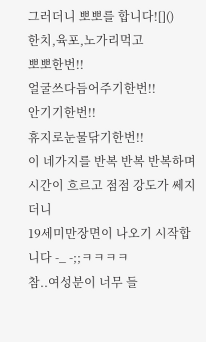그러더니 뽀뽀를 합니다![]()
한치,육포,노가리먹고
뽀뽀한번!!
얼굴쓰다듬어주기한번!!
안기기한번!!
휴지로눈물닦기한번!!
이 네가지를 반복 반복 반복하며 시간이 흐르고 점점 강도가 쎄지더니
19세미만장면이 나오기 시작합니다 -_ -;;ㅋㅋㅋㅋ
참..여성분이 너무 들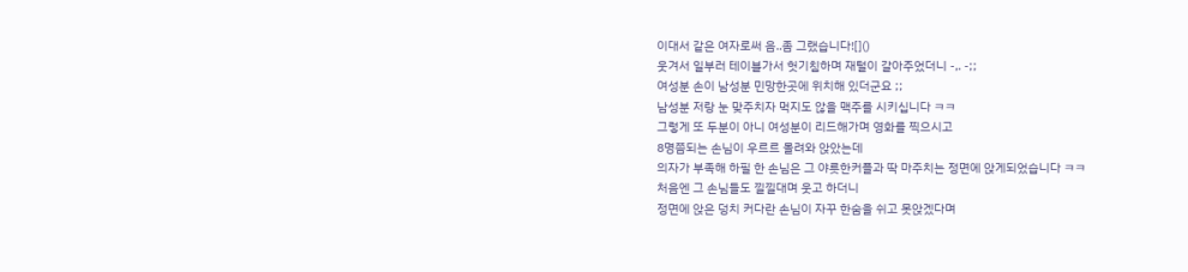이대서 같은 여자로써 음..좀 그랬습니다![]()
웃겨서 일부러 테이블가서 헛기침하며 재털이 갈아주었더니 -,. -;;
여성분 손이 남성분 민망한곳에 위치해 있더군요 ;;
남성분 저랑 눈 맞주치자 먹지도 않을 맥주를 시키십니다 ㅋㅋ
그렇게 또 두분이 아니 여성분이 리드해가며 영화를 찍으시고
8명쯤되는 손님이 우르르 몰려와 앉았는데
의자가 부족해 하필 한 손님은 그 야릇한커플과 딱 마주치는 정면에 앉게되었습니다 ㅋㅋ
처음엔 그 손님들도 낄낄대며 웃고 하더니
정면에 앉은 덩치 커다란 손님이 자꾸 한숨을 쉬고 못앉겠다며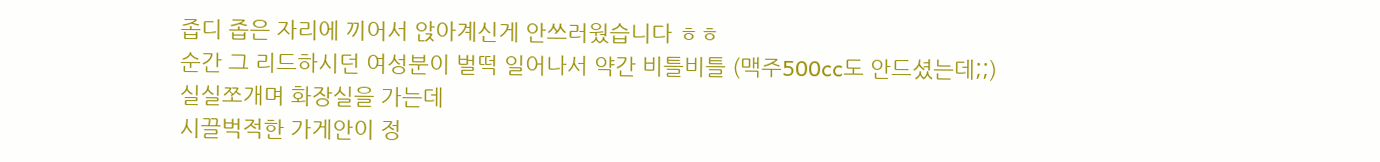좁디 좁은 자리에 끼어서 앉아계신게 안쓰러웠습니다 ㅎㅎ
순간 그 리드하시던 여성분이 벌떡 일어나서 약간 비틀비틀 (맥주500cc도 안드셨는데;;)
실실쪼개며 화장실을 가는데
시끌벅적한 가게안이 정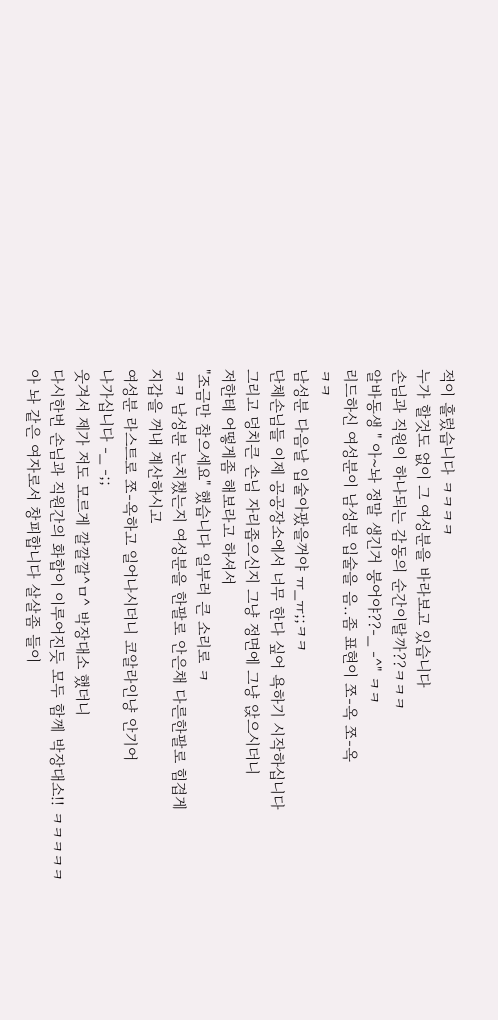적이 흘렀습니다 ㅋㅋㅋㅋ
누가 할것도 없이 그 여성분을 바라보고 있습니다
손님과 직원이 하나되는 감동의 순간이랄까??ㅋㅋㅋ
알바동생 " 아~놔 정말 생긴거 붕어야??-_ -^" ㅋㅋ
리드하신 여성분이 남성분 입술을 음..좀 표현이 쪼-옥 쪼-옥
ㅋㅋ
남성분 다음날 입술아팠을꺼야 ㅠ_ㅠ;;ㅋㅋ
단체손님들 이제 공공장소에서 너무 한다 싶어 욕하기 시작하십니다
그리고 덩치큰 손님 자리좁으신지 그냥 정면에 그냥 앉으시더니
저한테 어떻게좀 해보라고 하셔서
"조금만 참으세요" 했습니다 일부러 큰 소리로 ㅋ
ㅋㅋ 남성분 눈치챘는지 여성분을 한팔로 안은채 다른한팔로 힘겹게
지갑을 꺼내 계산하시고
여성분 라스트로 쪼-옥하고 일어나시더니 코알라인냥 안기어
나가십니다 -_ -;;
웃겨서 제가 저도 모르게 깔깔깔^ㅁ^ 박장대소 했더니
다시한번 손님과 직원간의 화합이 이루어진듯 모두 함께 박장대소!! ㅋㅋㅋㅋㅋ
아 놔 같은 여자로서 창피합니다 살살좀 들이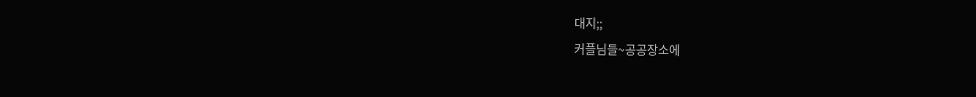대지;;
커플님들~공공장소에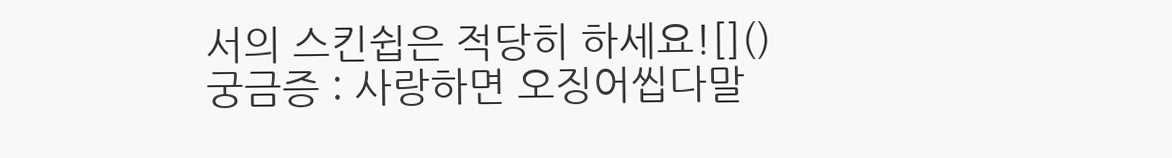서의 스킨쉽은 적당히 하세요![]()
궁금증 : 사랑하면 오징어씹다말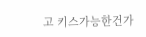고 키스가능한건가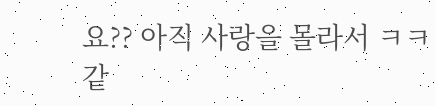요?? 아직 사랑을 몰라서 ㅋㅋ
같